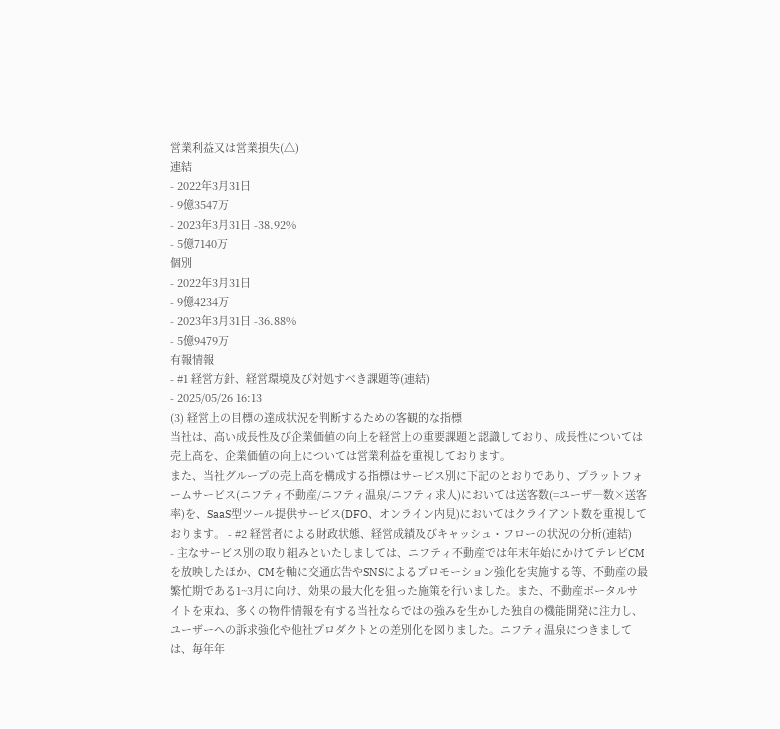営業利益又は営業損失(△)
連結
- 2022年3月31日
- 9億3547万
- 2023年3月31日 -38.92%
- 5億7140万
個別
- 2022年3月31日
- 9億4234万
- 2023年3月31日 -36.88%
- 5億9479万
有報情報
- #1 経営方針、経営環境及び対処すべき課題等(連結)
- 2025/05/26 16:13
(3) 経営上の目標の達成状況を判断するための客観的な指標
当社は、高い成長性及び企業価値の向上を経営上の重要課題と認識しており、成長性については売上高を、企業価値の向上については営業利益を重視しております。
また、当社グループの売上高を構成する指標はサービス別に下記のとおりであり、プラットフォームサービス(ニフティ不動産/ニフティ温泉/ニフティ求人)においては送客数(=ユーザ―数×送客率)を、SaaS型ツール提供サービス(DFO、オンライン内見)においてはクライアント数を重視しております。 - #2 経営者による財政状態、経営成績及びキャッシュ・フローの状況の分析(連結)
- 主なサービス別の取り組みといたしましては、ニフティ不動産では年末年始にかけてテレビCMを放映したほか、CMを軸に交通広告やSNSによるプロモーション強化を実施する等、不動産の最繁忙期である1~3月に向け、効果の最大化を狙った施策を行いました。また、不動産ポータルサイトを束ね、多くの物件情報を有する当社ならではの強みを生かした独自の機能開発に注力し、ユーザーへの訴求強化や他社プロダクトとの差別化を図りました。ニフティ温泉につきましては、毎年年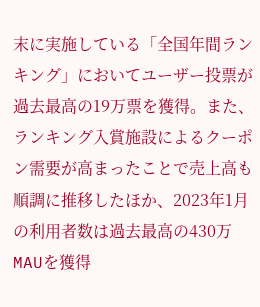末に実施している「全国年間ランキング」においてユーザー投票が過去最高の19万票を獲得。また、ランキング入賞施設によるクーポン需要が高まったことで売上高も順調に推移したほか、2023年1月の利用者数は過去最高の430万MAUを獲得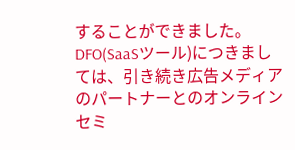することができました。DFO(SaaSツール)につきましては、引き続き広告メディアのパートナーとのオンラインセミ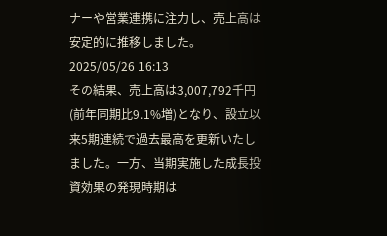ナーや営業連携に注力し、売上高は安定的に推移しました。2025/05/26 16:13
その結果、売上高は3,007,792千円(前年同期比9.1%増)となり、設立以来5期連続で過去最高を更新いたしました。一方、当期実施した成長投資効果の発現時期は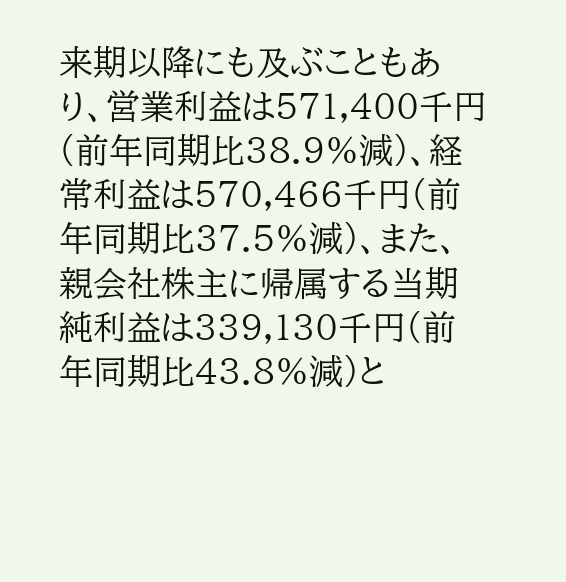来期以降にも及ぶこともあり、営業利益は571,400千円(前年同期比38.9%減)、経常利益は570,466千円(前年同期比37.5%減)、また、親会社株主に帰属する当期純利益は339,130千円(前年同期比43.8%減)と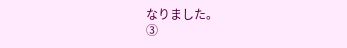なりました。
③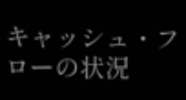キャッシュ・フローの状況